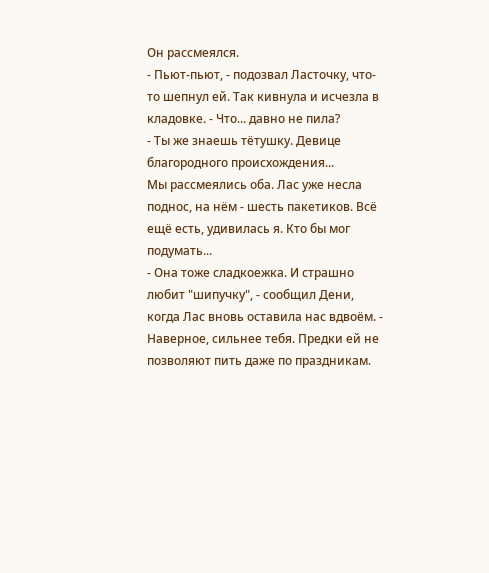Он рассмеялся.
- Пьют-пьют, - подозвал Ласточку, что-то шепнул ей. Так кивнула и исчезла в кладовке. - Что... давно не пила?
- Ты же знаешь тётушку. Девице благородного происхождения...
Мы рассмеялись оба. Лас уже несла поднос, на нём - шесть пакетиков. Всё ещё есть, удивилась я. Кто бы мог подумать...
- Она тоже сладкоежка. И страшно любит "шипучку", - сообщил Дени, когда Лас вновь оставила нас вдвоём. - Наверное, сильнее тебя. Предки ей не позволяют пить даже по праздникам.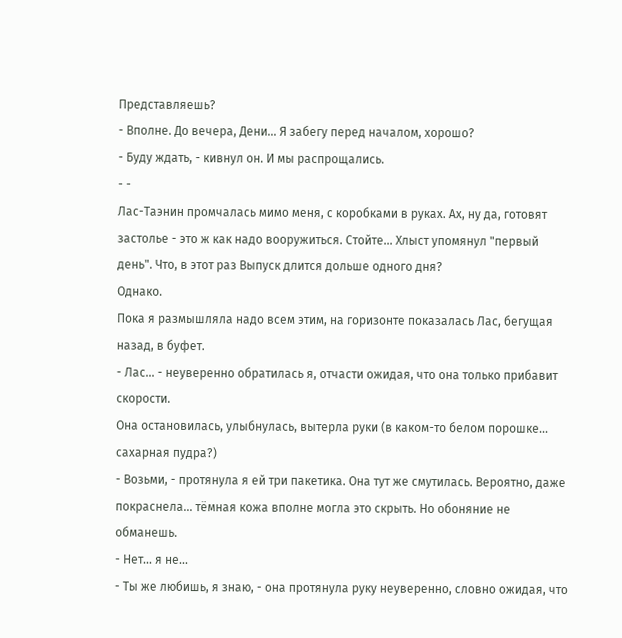Представляешь?
- Вполне. До вечера, Дени... Я забегу перед началом, хорошо?
- Буду ждать, - кивнул он. И мы распрощались.
- -
Лас-Таэнин промчалась мимо меня, с коробками в руках. Ах, ну да, готовят застолье - это ж как надо вооружиться. Стойте... Хлыст упомянул "первый день". Что, в этот раз Выпуск длится дольше одного дня?
Однако.
Пока я размышляла надо всем этим, на горизонте показалась Лас, бегущая назад, в буфет.
- Лас... - неуверенно обратилась я, отчасти ожидая, что она только прибавит скорости.
Она остановилась, улыбнулась, вытерла руки (в каком-то белом порошке... сахарная пудра?)
- Возьми, - протянула я ей три пакетика. Она тут же смутилась. Вероятно, даже покраснела... тёмная кожа вполне могла это скрыть. Но обоняние не обманешь.
- Нет... я не...
- Ты же любишь, я знаю, - она протянула руку неуверенно, словно ожидая, что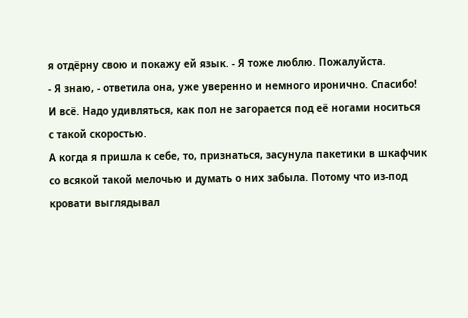я отдёрну свою и покажу ей язык. - Я тоже люблю. Пожалуйста.
- Я знаю, - ответила она, уже уверенно и немного иронично. Спасибо!
И всё. Надо удивляться, как пол не загорается под её ногами носиться с такой скоростью.
А когда я пришла к себе, то, признаться, засунула пакетики в шкафчик со всякой такой мелочью и думать о них забыла. Потому что из-под кровати выглядывал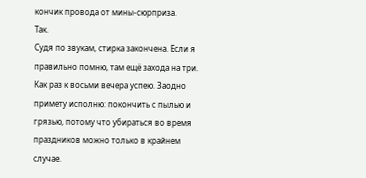кончик провода от мины-сюрприза.
Так.
Судя по звукам, стирка закончена. Если я правильно помню, там ещё захода на три. Как раз к восьми вечера успею. Заодно примету исполню: покончить с пылью и грязью, потому что убираться во время праздников можно только в крайнем случае.